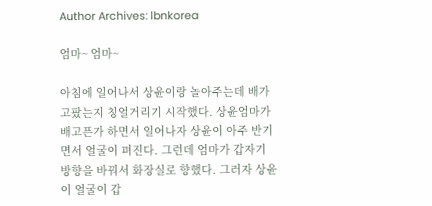Author Archives: lbnkorea

엄마~ 엄마~

아침에 일어나서 상윤이랑 놀아주는데 배가 고팠는지 칭얼거리기 시작했다. 상윤엄마가 배고픈가 하면서 일어나자 상윤이 아주 반기면서 얼굴이 펴진다. 그런데 엄마가 갑자기 방향을 바꿔서 화장실로 향했다. 그러자 상윤이 얼굴이 갑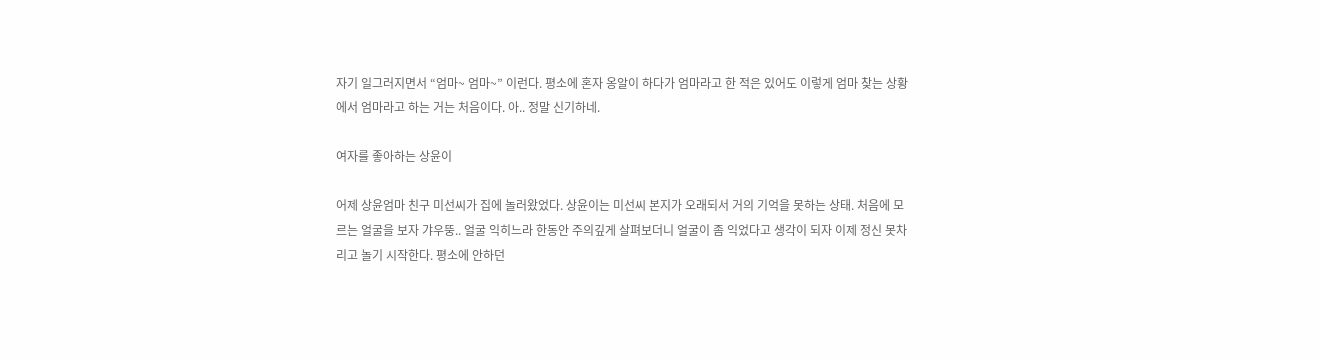자기 일그러지면서 “엄마~ 엄마~” 이런다. 평소에 혼자 옹알이 하다가 엄마라고 한 적은 있어도 이렇게 엄마 찾는 상황에서 엄마라고 하는 거는 처음이다. 아.. 정말 신기하네.

여자를 좋아하는 상윤이

어제 상윤엄마 친구 미선씨가 집에 놀러왔었다. 상윤이는 미선씨 본지가 오래되서 거의 기억을 못하는 상태. 처음에 모르는 얼굴을 보자 갸우뚱.. 얼굴 익히느라 한동안 주의깊게 살펴보더니 얼굴이 좀 익었다고 생각이 되자 이제 정신 못차리고 놀기 시작한다. 평소에 안하던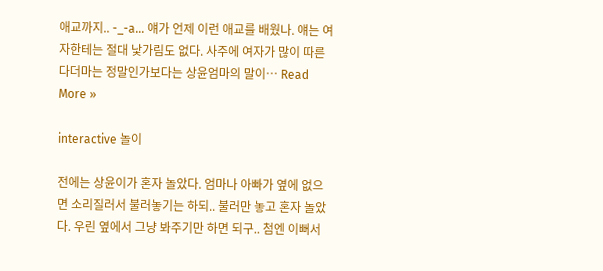애교까지.. -_-a… 얘가 언제 이런 애교를 배웠나. 얘는 여자한테는 절대 낯가림도 없다. 사주에 여자가 많이 따른다더마는 정말인가보다는 상윤엄마의 말이… Read More »

interactive 놀이

전에는 상윤이가 혼자 놀았다. 엄마나 아빠가 옆에 없으면 소리질러서 불러놓기는 하되.. 불러만 놓고 혼자 놀았다. 우린 옆에서 그냥 봐주기만 하면 되구.. 첨엔 이뻐서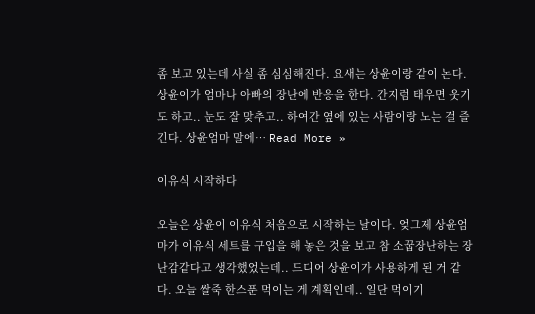좀 보고 있는데 사실 좀 심심해진다. 요새는 상윤이랑 같이 논다. 상윤이가 엄마나 아빠의 장난에 반응을 한다. 간지럼 태우면 웃기도 하고.. 눈도 잘 맞추고.. 하여간 옆에 있는 사람이랑 노는 걸 즐긴다. 상윤엄마 말에… Read More »

이유식 시작하다

오늘은 상윤이 이유식 처음으로 시작하는 날이다. 엊그제 상윤엄마가 이유식 세트를 구입을 해 놓은 것을 보고 참 소꿉장난하는 장난감같다고 생각했었는데.. 드디어 상윤이가 사용하게 된 거 같다. 오늘 쌀죽 한스푼 먹이는 게 계획인데.. 일단 먹이기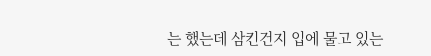는 했는데 삼킨건지 입에 물고 있는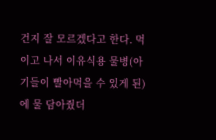건지 잘 모르겠다고 한다. 먹이고 나서 이유식용 물병(아기들이 빨아먹을 수 있게 된)에 물 담아줬더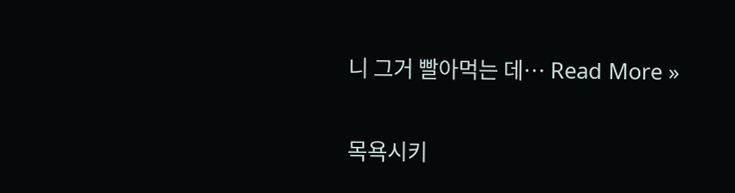니 그거 빨아먹는 데… Read More »

목욕시키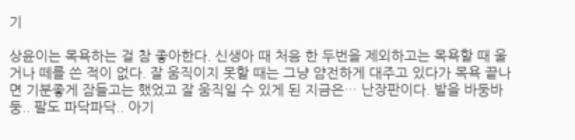기

상윤이는 목욕하는 걸 참 좋아한다. 신생아 때 처음 한 두번을 제외하고는 목욕할 때 울거나 떼를 쓴 적이 없다. 잘 움직이지 못할 때는 그냥 얌전하게 대주고 있다가 목욕 끝나면 기분좋게 잠들고는 했었고 잘 움직일 수 있게 된 지금은… 난장판이다. 발을 바둥바둥.. 팔도 파닥파닥.. 아기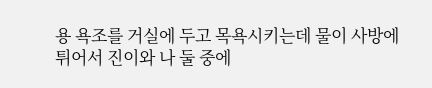용 욕조를 거실에 두고 목욕시키는데 물이 사방에 튀어서 진이와 나 둘 중에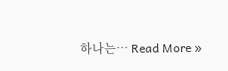하나는… Read More »